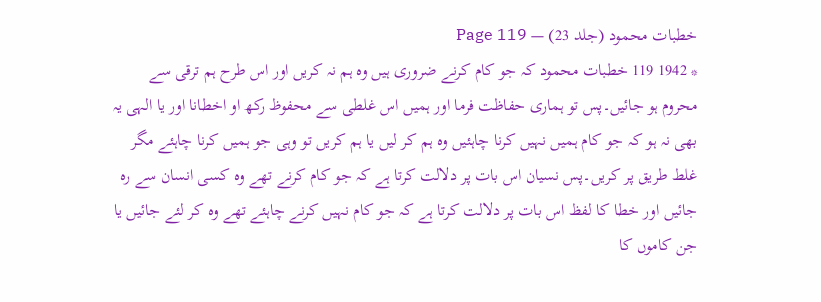خطبات محمود (جلد 23) — Page 119
* 1942 119 خطبات محمود کہ جو کام کرنے ضروری ہیں وہ ہم نہ کریں اور اس طرح ہم ترقی سے محروم ہو جائیں۔پس تو ہماری حفاظت فرما اور ہمیں اس غلطی سے محفوظ رکھ او اخطانا اور یا الہی یہ بھی نہ ہو کہ جو کام ہمیں نہیں کرنا چاہئیں وہ ہم کر لیں یا ہم کریں تو وہی جو ہمیں کرنا چاہئے مگر غلط طریق پر کریں۔پس نسیان اس بات پر دلالت کرتا ہے کہ جو کام کرنے تھے وہ کسی انسان سے رہ جائیں اور خطا کا لفظ اس بات پر دلالت کرتا ہے کہ جو کام نہیں کرنے چاہئے تھے وہ کر لئے جائیں یا جن کاموں کا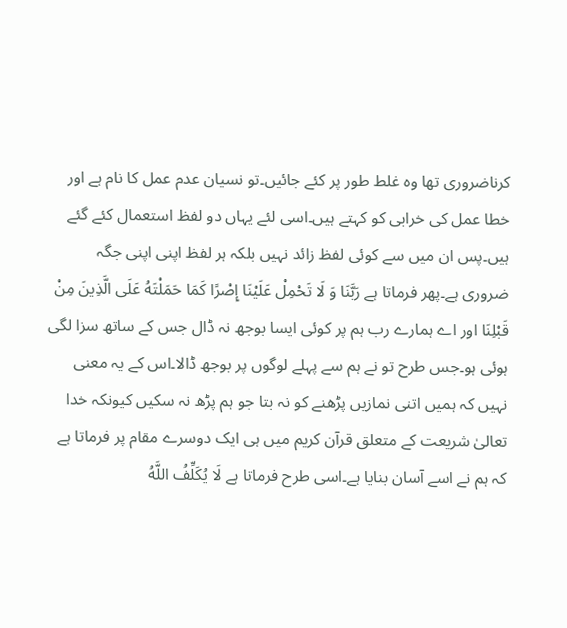کرناضروری تھا وہ غلط طور پر کئے جائیں۔تو نسیان عدم عمل کا نام ہے اور خطا عمل کی خرابی کو کہتے ہیں۔اسی لئے یہاں دو لفظ استعمال کئے گئے ہیں۔پس ان میں سے کوئی لفظ زائد نہیں بلکہ ہر لفظ اپنی اپنی جگہ ضروری ہے۔پھر فرماتا ہے رَبَّنَا وَ لَا تَحْمِلْ عَلَيْنَا إِصْرًا كَمَا حَمَلْتَهُ عَلَى الَّذِينَ مِنْ قَبْلِنَا اور اے ہمارے رب ہم پر کوئی ایسا بوجھ نہ ڈال جس کے ساتھ سزا لگی ہوئی ہو۔جس طرح تو نے ہم سے پہلے لوگوں پر بوجھ ڈالا۔اس کے یہ معنی نہیں کہ ہمیں اتنی نمازیں پڑھنے کو نہ بتا جو ہم پڑھ نہ سکیں کیونکہ خدا تعالیٰ شریعت کے متعلق قرآن کریم میں ہی ایک دوسرے مقام پر فرماتا ہے کہ ہم نے اسے آسان بنایا ہے۔اسی طرح فرماتا ہے لَا يُكَلِّفُ اللَّهُ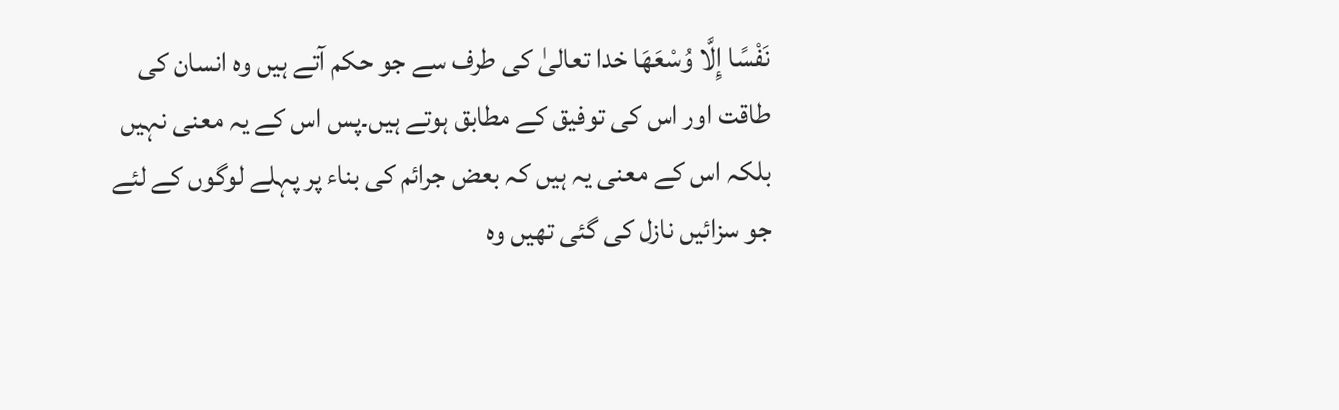نَفْسًا إِلَّا وُسْعَهَا خدا تعالیٰ کی طرف سے جو حکم آتے ہیں وہ انسان کی طاقت اور اس کی توفیق کے مطابق ہوتے ہیں۔پس اس کے یہ معنی نہیں بلکہ اس کے معنی یہ ہیں کہ بعض جرائم کی بناء پر پہلے لوگوں کے لئے جو سزائیں نازل کی گئی تھیں وہ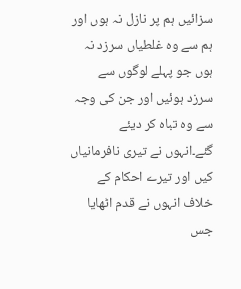سزائیں ہم پر نازل نہ ہوں اور ہم سے وہ غلطیاں سرزد نہ ہوں جو پہلے لوگوں سے سرزد ہوئیں اور جن کی وجہ سے وہ تباہ کر دیئے گئے۔انہوں نے تیری نافرمانیاں کیں اور تیرے احکام کے خلاف انہوں نے قدم اٹھایا جس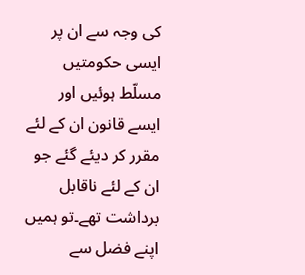کی وجہ سے ان پر ایسی حکومتیں مسلّط ہوئیں اور ایسے قانون ان کے لئے مقرر کر دیئے گئے جو ان کے لئے ناقابل برداشت تھے۔تو ہمیں اپنے فضل سے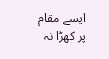ایسے مقام پر کھڑا نہ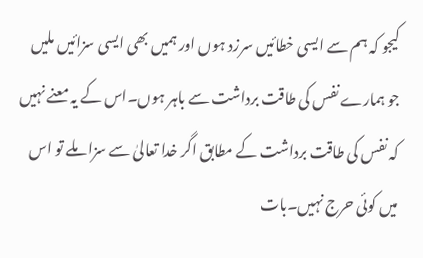کیجو کہ ہم سے ایسی خطائیں سرزد ہوں اور ہمیں بھی ایسی سزائیں ملیں جو ہمارے نفس کی طاقت برداشت سے باہر ہوں۔اس کے یہ معنے نہیں کہ نفس کی طاقت برداشت کے مطابق اگر خدا تعالیٰ سے سزا ملے تو اس میں کوئی حرج نہیں۔بات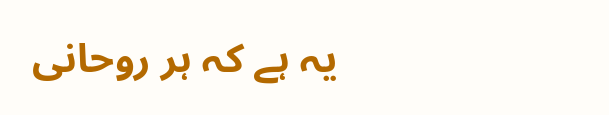یہ ہے کہ ہر روحانی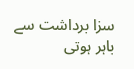سزا برداشت سے باہر ہوتی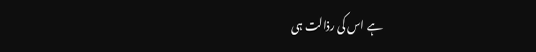ہے اس کی رذالت ہی